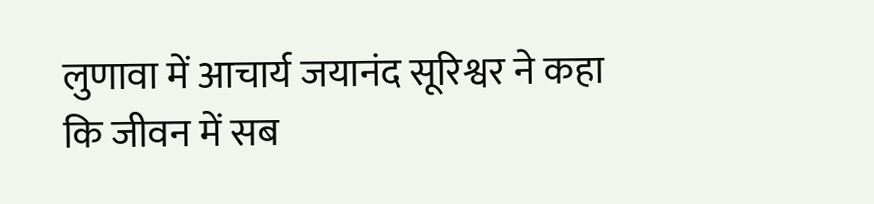लुणावा में आचार्य जयानंद सूरिश्वर ने कहा कि जीवन में सब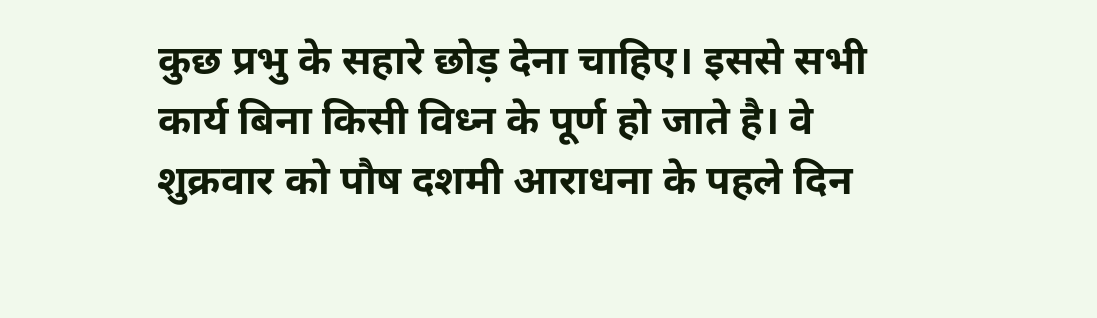कुछ प्रभु के सहारे छोड़ देना चाहिए। इससे सभी कार्य बिना किसी विध्न के पूर्ण हो जाते है। वे शुक्रवार को पौष दशमी आराधना के पहले दिन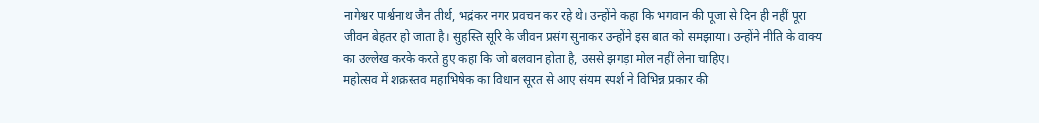नागेश्वर पार्श्वनाथ जैन तीर्थ, भद्रंकर नगर प्रवचन कर रहे थे। उन्होंने कहा कि भगवान की पूजा से दिन ही नहीं पूरा जीवन बेहतर हो जाता है। सुहस्ति सूरि के जीवन प्रसंग सुनाकर उन्होंने इस बात को समझाया। उन्होंने नीति के वाक्य का उल्लेख करके करते हुए कहा कि जो बलवान होता है, उससे झगड़ा मोल नहीं लेना चाहिए।
महोत्सव में शक्रस्तव महाभिषेक का विधान सूरत से आए संयम स्पर्श ने विभिन्न प्रकार की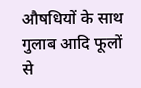औषधियों के साथ गुलाब आदि फूलों से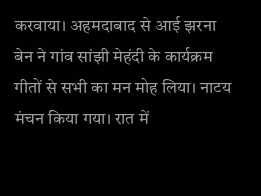करवाया। अहमदाबाद से आई झरना बेन ने गांव सांझी मेहंदी के कार्यक्रम गीतों से सभी का मन मोह लिया। नाटय मंचन किया गया। रात में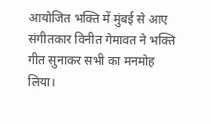आयोजित भक्ति में मुंबई से आए संगीतकार विनीत गेमावत ने भक्ति गीत सुनाकर सभी का मनमोह लिया।